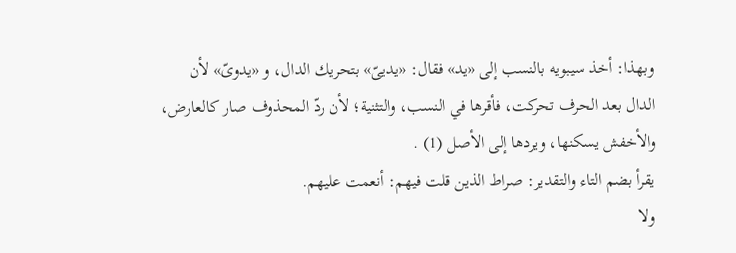وبهذا: أخذ سيبويه بالنسب إلى «يد» فقال: «يديىّ» بتحريك الدال، و «يدوىّ» لأن الدال بعد الحرف تحركت، فأقرها في النسب، والتثنية؛ لأن ردّ المحذوف صار كالعارض، والأخفش يسكنها، ويردها إلى الأصل (1) .
يقرأ بضم التاء والتقدير: صراط الذين قلت فيهم: أنعمت عليهم.
ولا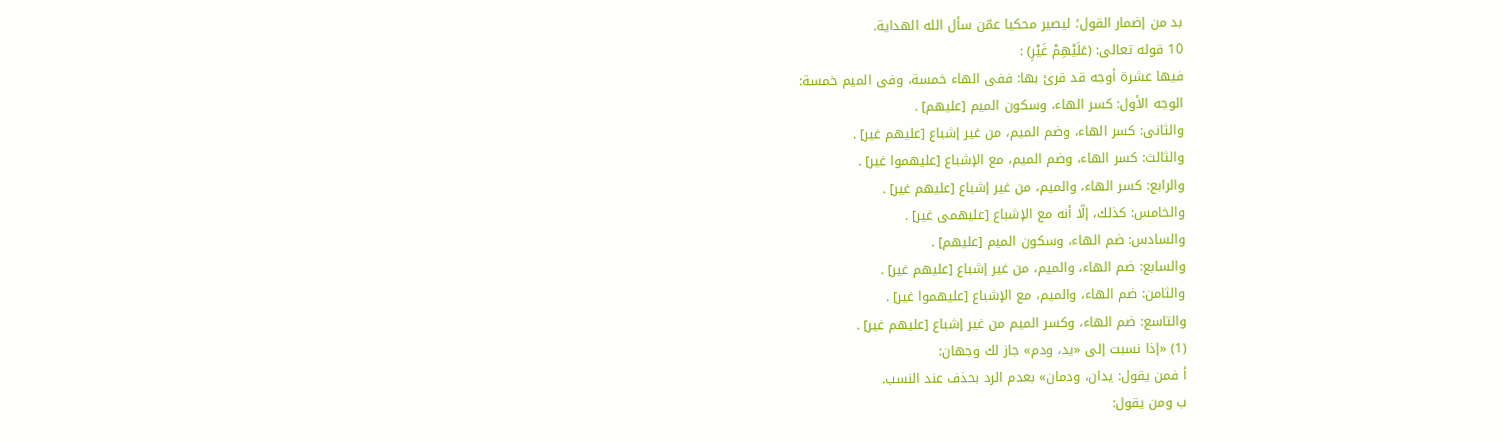بد من إضمار القول؛ ليصير محكيا عمّن سأل الله الهداية.
10 قوله تعالى: (عَلَيْهِمْ غَيْرِ) :
فيها عشرة أوجه قد قرئ بها: ففى الهاء خمسة، وفى الميم خمسة:
الوجه الأول: كسر الهاء، وسكون الميم [عليهم] .
والثانى: كسر الهاء، وضم الميم، من غير إشباع [عليهم غير] .
والثالث: كسر الهاء، وضم الميم، مع الإشباع [عليهموا غير] .
والرابع: كسر الهاء، والميم، من غير إشباع [عليهم غير] .
والخامس: كذلك، إلّا أنه مع الإشباع [عليهمى غير] .
والسادس: ضم الهاء، وسكون الميم [عليهم] .
والسابع: ضم الهاء، والميم، من غير إشباع [عليهم غير] .
والثامن: ضم الهاء، والميم، مع الإشباع [عليهموا غير] .
والتاسع: ضم الهاء، وكسر الميم من غير إشباع [عليهم غير] .
(1) «إذا نسبت إلى «يد، ودم» جاز لك وجهان:
أ فمن يقول: يدان، ودمان» بعدم الرد بحذف عند النسب.
ب ومن يقول: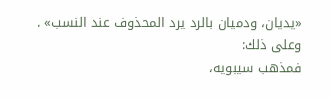«يديان، ودميان بالرد يرد المحذوف عند النسب» .
وعلى ذلك:
فمذهب سيبويه،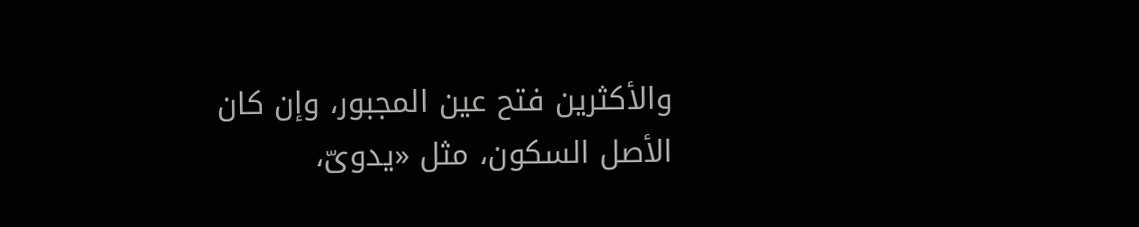والأكثرين فتح عين المجبور، وإن كان الأصل السكون، مثل «يدوىّ،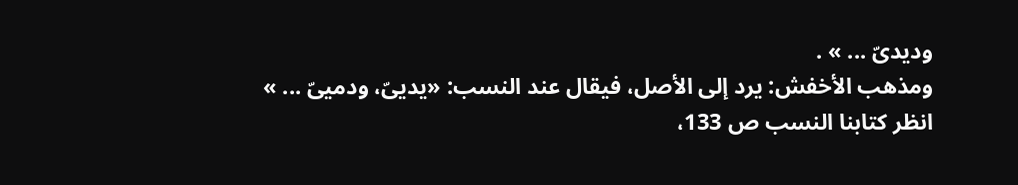وديدىّ ... » .
ومذهب الأخفش: يرد إلى الأصل، فيقال عند النسب: «يديىّ، ودميىّ ... »
انظر كتابنا النسب ص 133،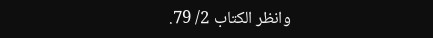وانظر الكتاب 2/ 79.